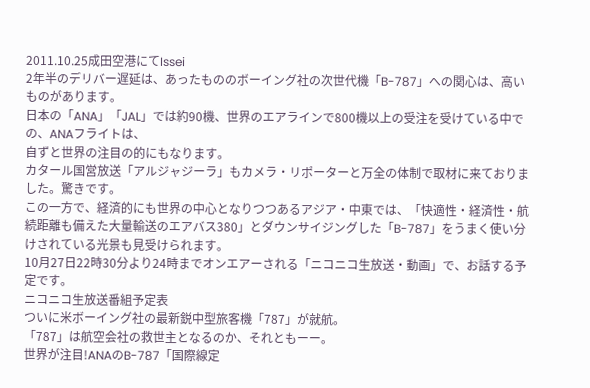2011.10.25成田空港にてIssei
2年半のデリバー遅延は、あったもののボーイング社の次世代機「B-787」への関心は、高いものがあります。
日本の「ANA」「JAL」では約90機、世界のエアラインで800機以上の受注を受けている中での、ANAフライトは、
自ずと世界の注目の的にもなります。
カタール国営放送「アルジャジーラ」もカメラ・リポーターと万全の体制で取材に来ておりました。驚きです。
この一方で、経済的にも世界の中心となりつつあるアジア・中東では、「快適性・経済性・航続距離も備えた大量輸送のエアバス380」とダウンサイジングした「B-787」をうまく使い分けされている光景も見受けられます。
10月27日22時30分より24時までオンエアーされる「ニコニコ生放送・動画」で、お話する予定です。
ニコニコ生放送番組予定表
ついに米ボーイング社の最新鋭中型旅客機「787」が就航。
「787」は航空会社の救世主となるのか、それともーー。
世界が注目!ANAのB-787「国際線定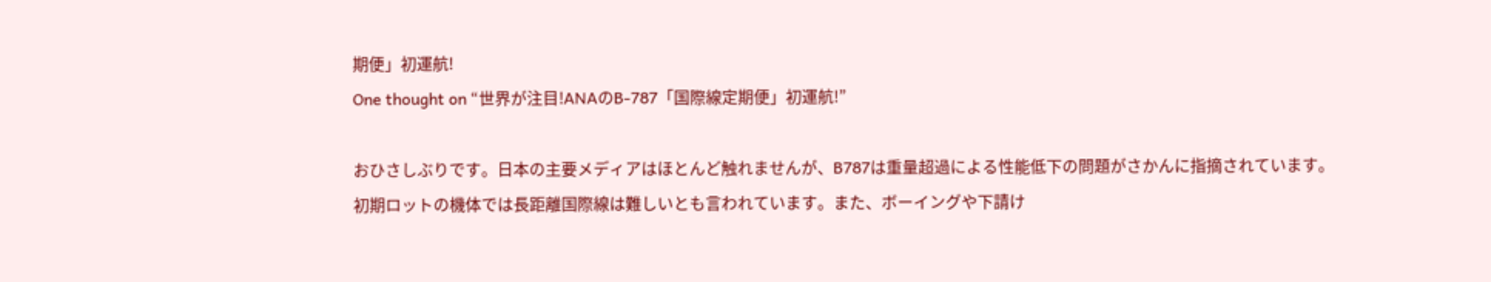期便」初運航!
One thought on “世界が注目!ANAのB-787「国際線定期便」初運航!”

おひさしぶりです。日本の主要メディアはほとんど触れませんが、B787は重量超過による性能低下の問題がさかんに指摘されています。初期ロットの機体では長距離国際線は難しいとも言われています。また、ボーイングや下請け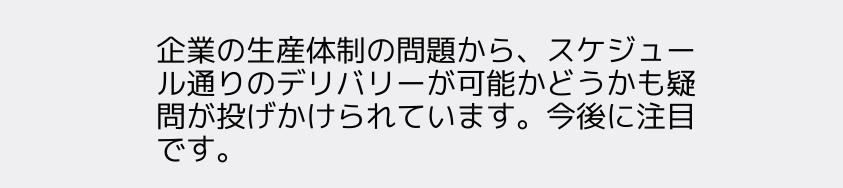企業の生産体制の問題から、スケジュール通りのデリバリーが可能かどうかも疑問が投げかけられています。今後に注目です。